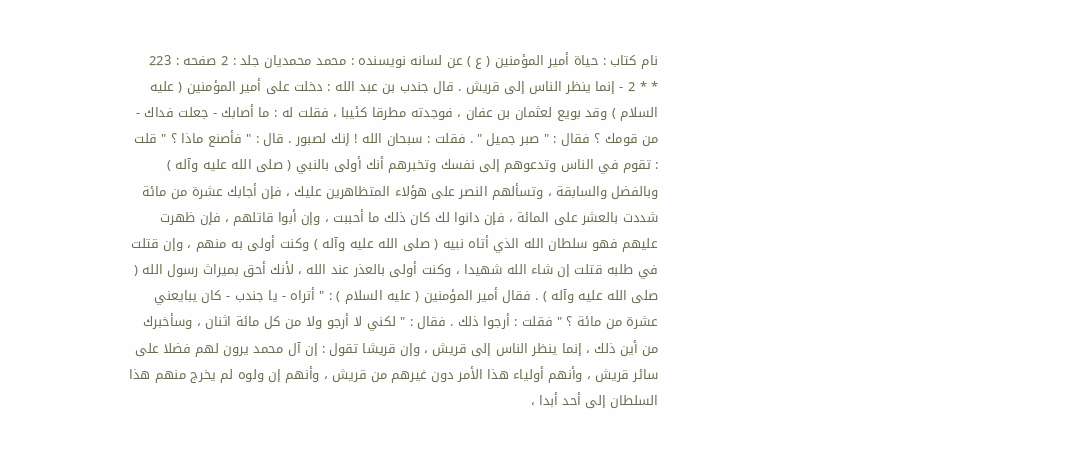نام کتاب : حياة أمير المؤمنين ( ع ) عن لسانه نویسنده : محمد محمديان جلد : 2 صفحه : 223
* * 2 - إنما ينظر الناس إلى قريش . قال جندب بن عبد الله : دخلت على أمير المؤمنين ( عليه السلام ) وقد بويع لعثمان بن عفان ، فوجدته مطرقا كئيبا ، فقلت له : ما أصابك - جعلت فداك - من قومك ؟ فقال : " صبر جميل " . فقلت : سبحان الله ! إنك لصبور . قال : " فأصنع ماذا ؟ " قلت : تقوم في الناس وتدعوهم إلى نفسك وتخبرهم أنك أولى بالنبي ( صلى الله عليه وآله ) وبالفضل والسابقة ، وتسألهم النصر على هؤلاء المتظاهرين عليك ، فإن أجابك عشرة من مائة شددت بالعشر على المائة ، فإن دانوا لك كان ذلك ما أحببت ، وإن أبوا قاتلهم ، فإن ظهرت عليهم فهو سلطان الله الذي أتاه نبيه ( صلى الله عليه وآله ) وكنت أولى به منهم ، وإن قتلت في طلبه قتلت إن شاء الله شهيدا ، وكنت أولى بالعذر عند الله ، لأنك أحق بميراث رسول الله ( صلى الله عليه وآله ) . فقال أمير المؤمنين ( عليه السلام ) : " أتراه - يا جندب - كان يبايعني عشرة من مائة ؟ " فقلت : أرجوا ذلك . فقال : " لكني لا أرجو ولا من كل مائة اثنان ، وسأخبرك من أين ذلك ، إنما ينظر الناس إلى قريش ، وإن قريشا تقول : إن آل محمد يرون لهم فضلا على سائر قريش ، وأنهم أولياء هذا الأمر دون غيرهم من قريش ، وأنهم إن ولوه لم يخرج منهم هذا السلطان إلى أحد أبدا ،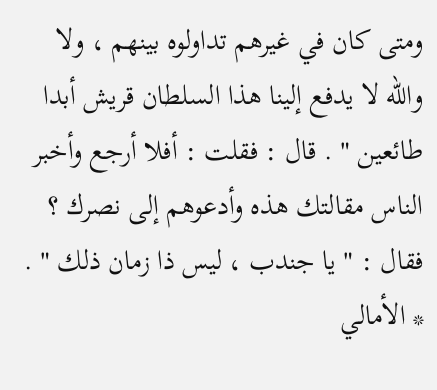ومتى كان في غيرهم تداولوه بينهم ، ولا والله لا يدفع إلينا هذا السلطان قريش أبدا طائعين " . قال : فقلت : أفلا أرجع وأخبر الناس مقالتك هذه وأدعوهم إلى نصرك ؟ فقال : " يا جندب ، ليس ذا زمان ذلك " . * الأمالي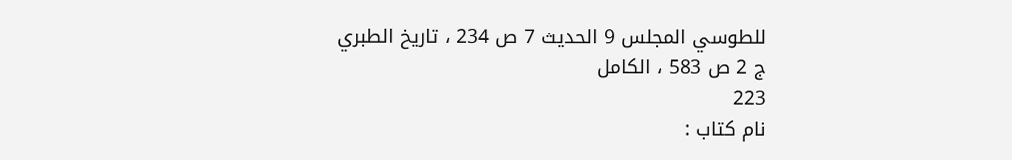للطوسي المجلس 9 الحديث 7 ص 234 ، تاريخ الطبري ج 2 ص 583 ، الكامل
223
نام کتاب :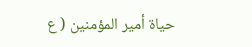حياة أمير المؤمنين ( ع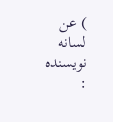) عن لسانه نویسنده :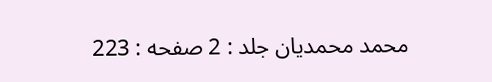محمد محمديان جلد : 2 صفحه : 223